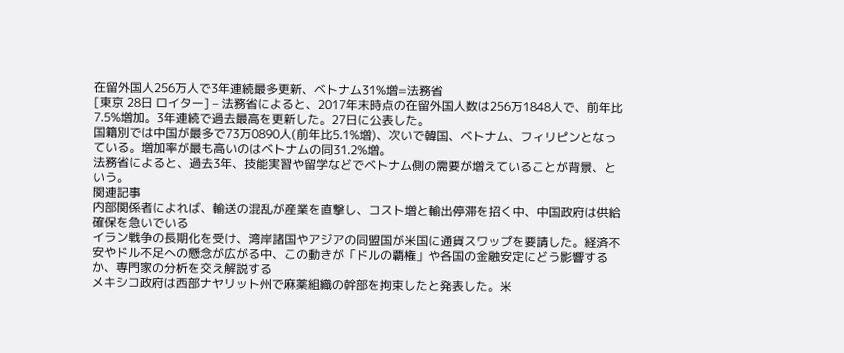在留外国人256万人で3年連続最多更新、ベトナム31%増=法務省
[東京 28日 ロイター] – 法務省によると、2017年末時点の在留外国人数は256万1848人で、前年比7.5%増加。3年連続で過去最高を更新した。27日に公表した。
国籍別では中国が最多で73万0890人(前年比5.1%増)、次いで韓国、ベトナム、フィリピンとなっている。増加率が最も高いのはベトナムの同31.2%増。
法務省によると、過去3年、技能実習や留学などでベトナム側の需要が増えていることが背景、という。
関連記事
内部関係者によれば、輸送の混乱が産業を直撃し、コスト増と輸出停滞を招く中、中国政府は供給確保を急いでいる
イラン戦争の長期化を受け、湾岸諸国やアジアの同盟国が米国に通貨スワップを要請した。経済不安やドル不足への懸念が広がる中、この動きが「ドルの覇権」や各国の金融安定にどう影響するか、専門家の分析を交え解説する
メキシコ政府は西部ナヤリット州で麻薬組織の幹部を拘束したと発表した。米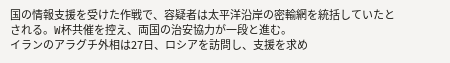国の情報支援を受けた作戦で、容疑者は太平洋沿岸の密輸網を統括していたとされる。W杯共催を控え、両国の治安協力が一段と進む。
イランのアラグチ外相は27日、ロシアを訪問し、支援を求め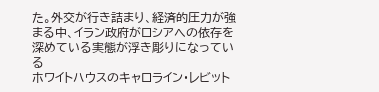た。外交が行き詰まり、経済的圧力が強まる中、イラン政府がロシアへの依存を深めている実態が浮き彫りになっている
ホワイトハウスのキャロライン・レビット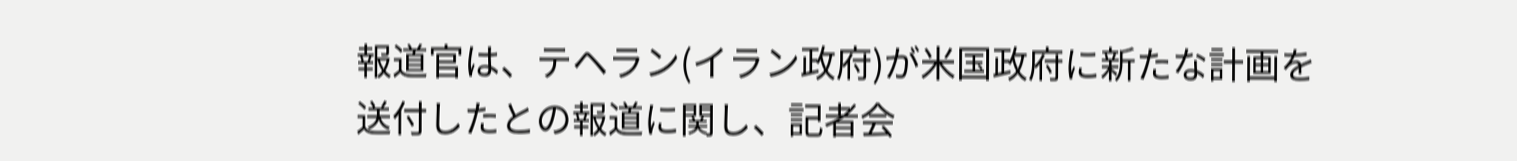報道官は、テヘラン(イラン政府)が米国政府に新たな計画を送付したとの報道に関し、記者会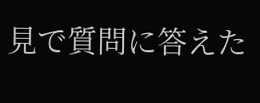見で質問に答えた